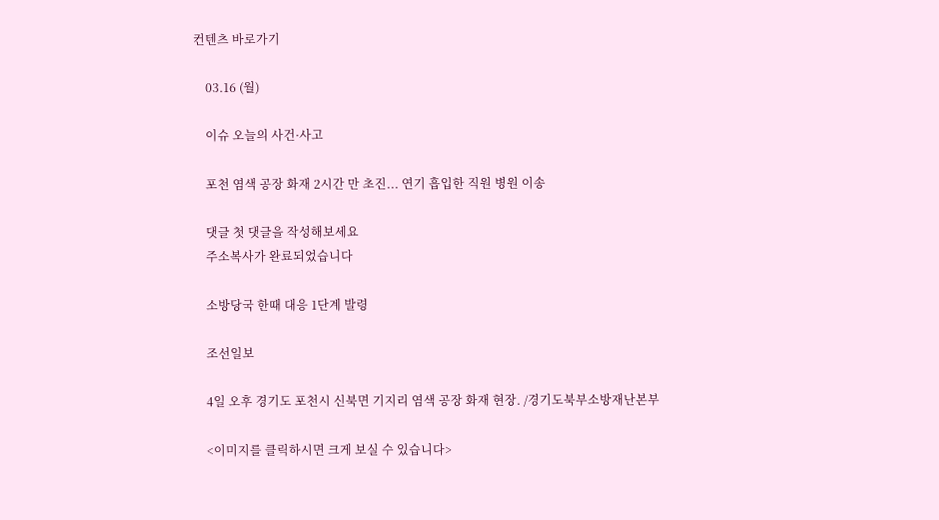컨텐츠 바로가기

    03.16 (월)

    이슈 오늘의 사건·사고

    포천 염색 공장 화재 2시간 만 초진... 연기 흡입한 직원 병원 이송

    댓글 첫 댓글을 작성해보세요
    주소복사가 완료되었습니다

    소방당국 한때 대응 1단계 발령

    조선일보

    4일 오후 경기도 포천시 신북면 기지리 염색 공장 화재 현장. /경기도북부소방재난본부

    <이미지를 클릭하시면 크게 보실 수 있습니다>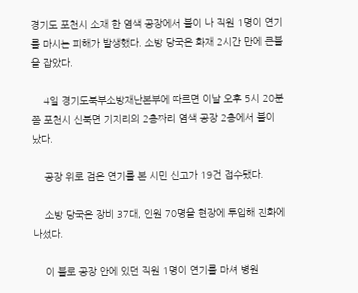경기도 포천시 소재 한 염색 공장에서 불이 나 직원 1명이 연기를 마시는 피해가 발생했다. 소방 당국은 화재 2시간 만에 큰불을 잡았다.

    4일 경기도북부소방재난본부에 따르면 이날 오후 5시 20분쯤 포천시 신북면 기지리의 2층짜리 염색 공장 2층에서 불이 났다.

    공장 위로 검은 연기를 본 시민 신고가 19건 접수됐다.

    소방 당국은 장비 37대, 인원 70명을 현장에 투입해 진화에 나섰다.

    이 불로 공장 안에 있던 직원 1명이 연기를 마셔 병원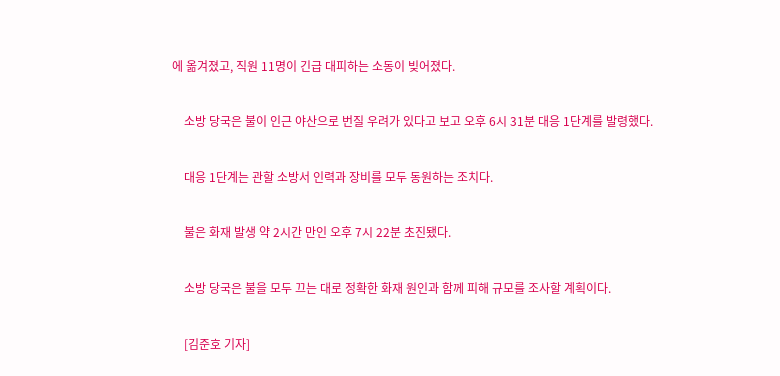에 옮겨졌고, 직원 11명이 긴급 대피하는 소동이 빚어졌다.

    소방 당국은 불이 인근 야산으로 번질 우려가 있다고 보고 오후 6시 31분 대응 1단계를 발령했다.

    대응 1단계는 관할 소방서 인력과 장비를 모두 동원하는 조치다.

    불은 화재 발생 약 2시간 만인 오후 7시 22분 초진됐다.

    소방 당국은 불을 모두 끄는 대로 정확한 화재 원인과 함께 피해 규모를 조사할 계획이다.

    [김준호 기자]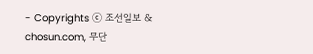- Copyrights ⓒ 조선일보 & chosun.com, 무단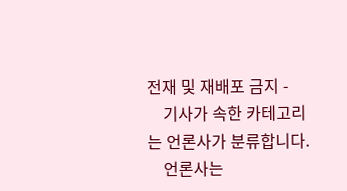전재 및 재배포 금지 -
    기사가 속한 카테고리는 언론사가 분류합니다.
    언론사는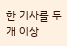한 기사를 두 개 이상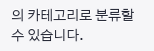의 카테고리로 분류할 수 있습니다.